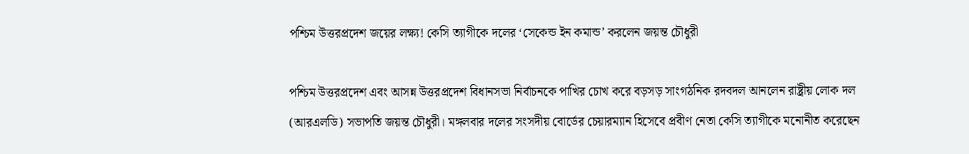পশ্চিম উত্তরপ্রদেশ জয়ের লক্ষ্য! কেসি ত্যাগীকে দলের ‘সেকেন্ড ইন কমান্ড’ করলেন জয়ন্ত চৌধুরী

পশ্চিম উত্তরপ্রদেশ এবং আসন্ন উত্তরপ্রদেশ বিধানসভা নির্বাচনকে পাখির চোখ করে বড়সড় সাংগঠনিক রদবদল আনলেন রাষ্ট্রীয় লোক দল (আরএলডি) সভাপতি জয়ন্ত চৌধুরী। মঙ্গলবার দলের সংসদীয় বোর্ডের চেয়ারম্যান হিসেবে প্রবীণ নেতা কেসি ত্যাগীকে মনোনীত করেছেন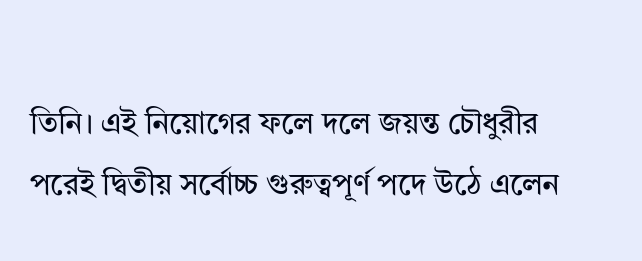তিনি। এই নিয়োগের ফলে দলে জয়ন্ত চৌধুরীর পরেই দ্বিতীয় সর্বোচ্চ গুরুত্বপূর্ণ পদে উঠে এলেন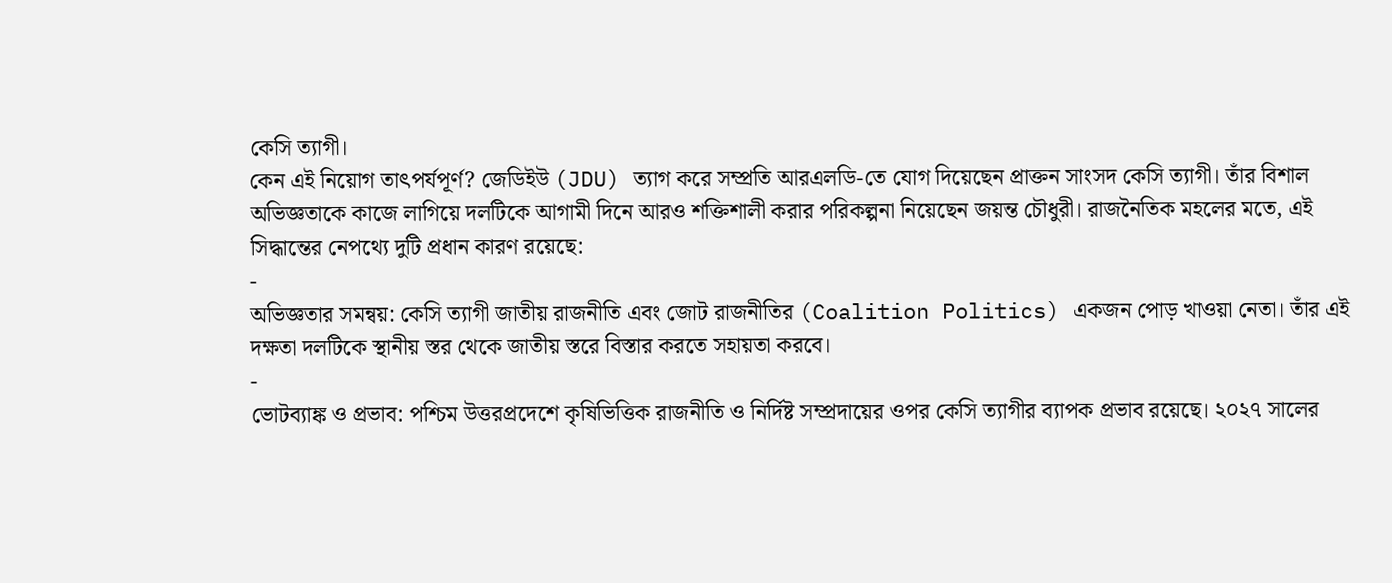কেসি ত্যাগী।
কেন এই নিয়োগ তাৎপর্যপূর্ণ? জেডিইউ (JDU) ত্যাগ করে সম্প্রতি আরএলডি-তে যোগ দিয়েছেন প্রাক্তন সাংসদ কেসি ত্যাগী। তাঁর বিশাল অভিজ্ঞতাকে কাজে লাগিয়ে দলটিকে আগামী দিনে আরও শক্তিশালী করার পরিকল্পনা নিয়েছেন জয়ন্ত চৌধুরী। রাজনৈতিক মহলের মতে, এই সিদ্ধান্তের নেপথ্যে দুটি প্রধান কারণ রয়েছে:
-
অভিজ্ঞতার সমন্বয়: কেসি ত্যাগী জাতীয় রাজনীতি এবং জোট রাজনীতির (Coalition Politics) একজন পোড় খাওয়া নেতা। তাঁর এই দক্ষতা দলটিকে স্থানীয় স্তর থেকে জাতীয় স্তরে বিস্তার করতে সহায়তা করবে।
-
ভোটব্যাঙ্ক ও প্রভাব: পশ্চিম উত্তরপ্রদেশে কৃষিভিত্তিক রাজনীতি ও নির্দিষ্ট সম্প্রদায়ের ওপর কেসি ত্যাগীর ব্যাপক প্রভাব রয়েছে। ২০২৭ সালের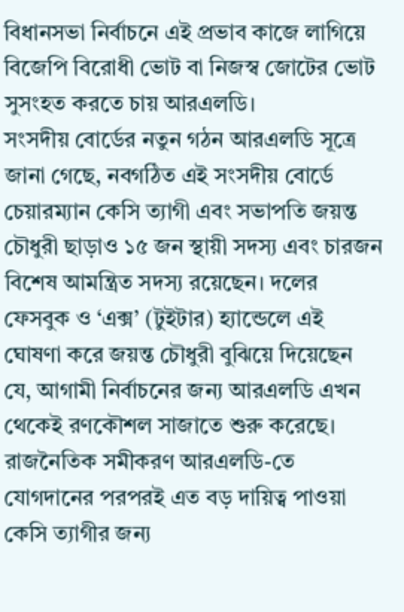বিধানসভা নির্বাচনে এই প্রভাব কাজে লাগিয়ে বিজেপি বিরোধী ভোট বা নিজস্ব জোটের ভোট সুসংহত করতে চায় আরএলডি।
সংসদীয় বোর্ডের নতুন গঠন আরএলডি সূত্রে জানা গেছে, নবগঠিত এই সংসদীয় বোর্ডে চেয়ারম্যান কেসি ত্যাগী এবং সভাপতি জয়ন্ত চৌধুরী ছাড়াও ১৫ জন স্থায়ী সদস্য এবং চারজন বিশেষ আমন্ত্রিত সদস্য রয়েছেন। দলের ফেসবুক ও ‘এক্স’ (টুইটার) হ্যান্ডেলে এই ঘোষণা করে জয়ন্ত চৌধুরী বুঝিয়ে দিয়েছেন যে, আগামী নির্বাচনের জন্য আরএলডি এখন থেকেই রণকৌশল সাজাতে শুরু করেছে।
রাজনৈতিক সমীকরণ আরএলডি-তে যোগদানের পরপরই এত বড় দায়িত্ব পাওয়া কেসি ত্যাগীর জন্য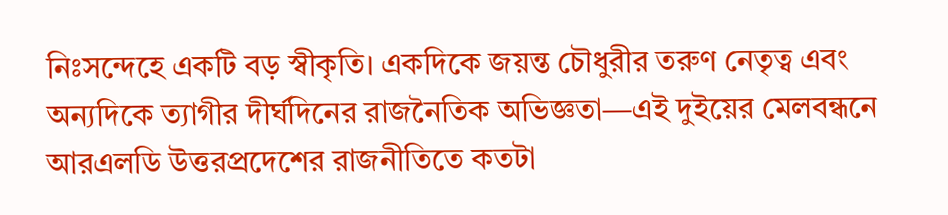নিঃসন্দেহে একটি বড় স্বীকৃতি। একদিকে জয়ন্ত চৌধুরীর তরুণ নেতৃত্ব এবং অন্যদিকে ত্যাগীর দীর্ঘদিনের রাজনৈতিক অভিজ্ঞতা—এই দুইয়ের মেলবন্ধনে আরএলডি উত্তরপ্রদেশের রাজনীতিতে কতটা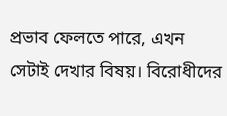প্রভাব ফেলতে পারে, এখন সেটাই দেখার বিষয়। বিরোধীদের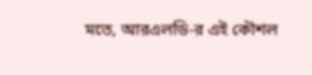মতে, আরএলডি-র এই কৌশল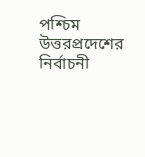পশ্চিম উত্তরপ্রদেশের নির্বাচনী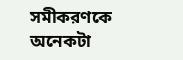সমীকরণকে অনেকটা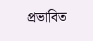প্রভাবিত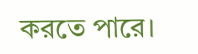করতে পারে।